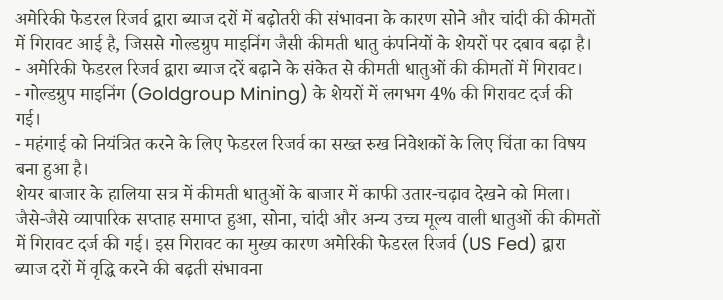अमेरिकी फेडरल रिजर्व द्वारा ब्याज दरों में बढ़ोतरी की संभावना के कारण सोने और चांदी की कीमतों में गिरावट आई है, जिससे गोल्डग्रुप माइनिंग जैसी कीमती धातु कंपनियों के शेयरों पर दबाव बढ़ा है।
- अमेरिकी फेडरल रिजर्व द्वारा ब्याज दरें बढ़ाने के संकेत से कीमती धातुओं की कीमतों में गिरावट।
- गोल्डग्रुप माइनिंग (Goldgroup Mining) के शेयरों में लगभग 4% की गिरावट दर्ज की गई।
- महंगाई को नियंत्रित करने के लिए फेडरल रिजर्व का सख्त रुख निवेशकों के लिए चिंता का विषय बना हुआ है।
शेयर बाजार के हालिया सत्र में कीमती धातुओं के बाजार में काफी उतार-चढ़ाव देखने को मिला। जैसे-जैसे व्यापारिक सप्ताह समाप्त हुआ, सोना, चांदी और अन्य उच्च मूल्य वाली धातुओं की कीमतों में गिरावट दर्ज की गई। इस गिरावट का मुख्य कारण अमेरिकी फेडरल रिजर्व (US Fed) द्वारा ब्याज दरों में वृद्धि करने की बढ़ती संभावना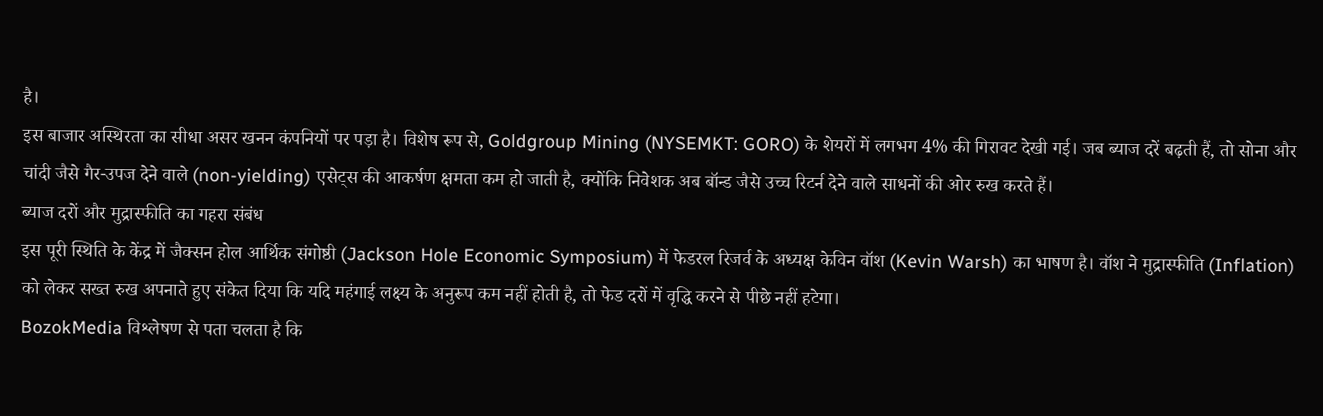है।
इस बाजार अस्थिरता का सीधा असर खनन कंपनियों पर पड़ा है। विशेष रूप से, Goldgroup Mining (NYSEMKT: GORO) के शेयरों में लगभग 4% की गिरावट देखी गई। जब ब्याज दरें बढ़ती हैं, तो सोना और चांदी जैसे गैर-उपज देने वाले (non-yielding) एसेट्स की आकर्षण क्षमता कम हो जाती है, क्योंकि निवेशक अब बॉन्ड जैसे उच्च रिटर्न देने वाले साधनों की ओर रुख करते हैं।
ब्याज दरों और मुद्रास्फीति का गहरा संबंध
इस पूरी स्थिति के केंद्र में जैक्सन होल आर्थिक संगोष्ठी (Jackson Hole Economic Symposium) में फेडरल रिजर्व के अध्यक्ष केविन वॉश (Kevin Warsh) का भाषण है। वॉश ने मुद्रास्फीति (Inflation) को लेकर सख्त रुख अपनाते हुए संकेत दिया कि यदि महंगाई लक्ष्य के अनुरूप कम नहीं होती है, तो फेड दरों में वृद्धि करने से पीछे नहीं हटेगा।
BozokMedia विश्लेषण से पता चलता है कि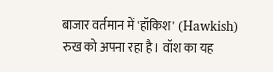बाजार वर्तमान में 'हॉकिश' (Hawkish) रुख को अपना रहा है। वॉश का यह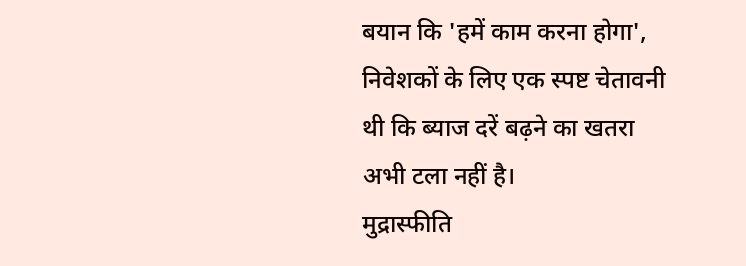बयान कि 'हमें काम करना होगा', निवेशकों के लिए एक स्पष्ट चेतावनी थी कि ब्याज दरें बढ़ने का खतरा अभी टला नहीं है।
मुद्रास्फीति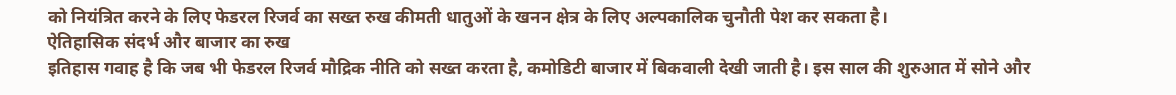को नियंत्रित करने के लिए फेडरल रिजर्व का सख्त रुख कीमती धातुओं के खनन क्षेत्र के लिए अल्पकालिक चुनौती पेश कर सकता है।
ऐतिहासिक संदर्भ और बाजार का रुख
इतिहास गवाह है कि जब भी फेडरल रिजर्व मौद्रिक नीति को सख्त करता है, कमोडिटी बाजार में बिकवाली देखी जाती है। इस साल की शुरुआत में सोने और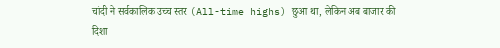चांदी ने सर्वकालिक उच्च स्तर (All-time highs) छुआ था, लेकिन अब बाजार की दिशा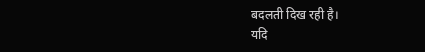बदलती दिख रही है।
यदि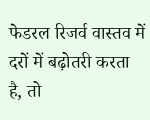फेडरल रिजर्व वास्तव में दरों में बढ़ोतरी करता है, तो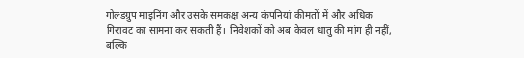गोल्डग्रुप माइनिंग और उसके समकक्ष अन्य कंपनियां कीमतों में और अधिक गिरावट का सामना कर सकती हैं। निवेशकों को अब केवल धातु की मांग ही नहीं, बल्कि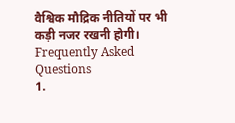वैश्विक मौद्रिक नीतियों पर भी कड़ी नजर रखनी होगी।
Frequently Asked Questions
1.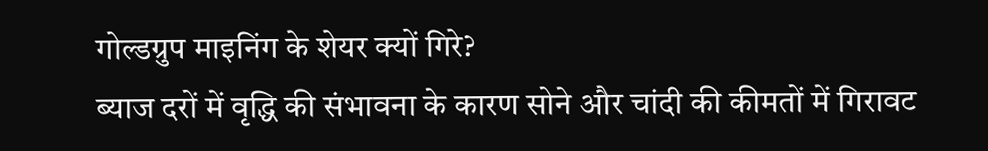गोल्डग्रुप माइनिंग के शेयर क्यों गिरे?
ब्याज दरों में वृद्धि की संभावना के कारण सोने और चांदी की कीमतों में गिरावट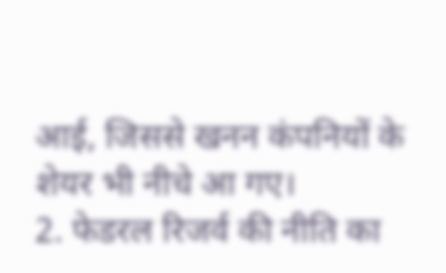आई, जिससे खनन कंपनियों के शेयर भी नीचे आ गए।
2. फेडरल रिजर्व की नीति का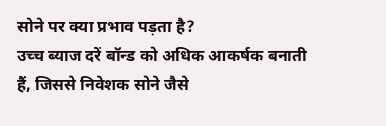सोने पर क्या प्रभाव पड़ता है?
उच्च ब्याज दरें बॉन्ड को अधिक आकर्षक बनाती हैं, जिससे निवेशक सोने जैसे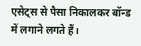एसेट्स से पैसा निकालकर बॉन्ड में लगाने लगते हैं।